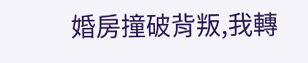婚房撞破背叛,我轉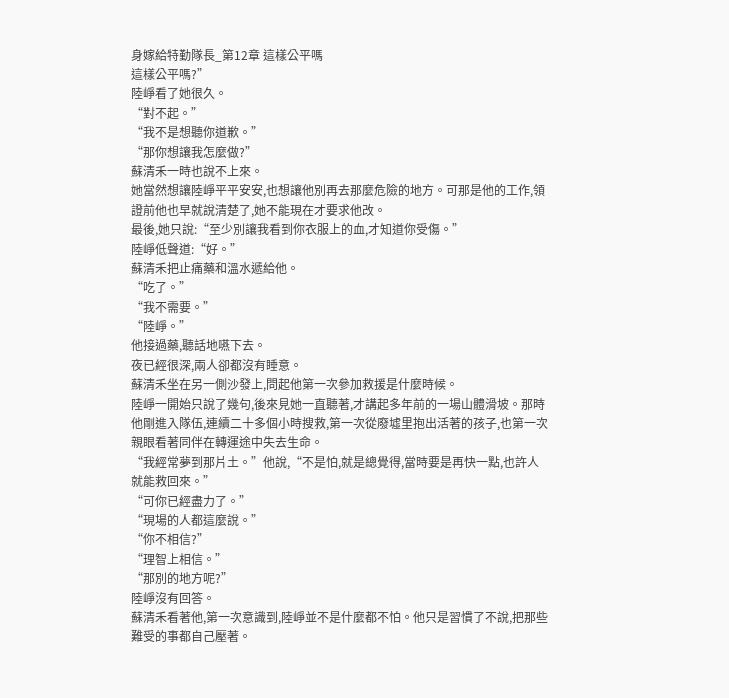身嫁給特勤隊長_第12章 這樣公平嗎
這樣公平嗎?”
陸崢看了她很久。
“對不起。”
“我不是想聽你道歉。”
“那你想讓我怎麼做?”
蘇清禾一時也說不上來。
她當然想讓陸崢平平安安,也想讓他別再去那麼危險的地方。可那是他的工作,領證前他也早就說清楚了,她不能現在才要求他改。
最後,她只說:“至少別讓我看到你衣服上的血,才知道你受傷。”
陸崢低聲道:“好。”
蘇清禾把止痛藥和溫水遞給他。
“吃了。”
“我不需要。”
“陸崢。”
他接過藥,聽話地嚥下去。
夜已經很深,兩人卻都沒有睡意。
蘇清禾坐在另一側沙發上,問起他第一次參加救援是什麼時候。
陸崢一開始只說了幾句,後來見她一直聽著,才講起多年前的一場山體滑坡。那時他剛進入隊伍,連續二十多個小時搜救,第一次從廢墟里抱出活著的孩子,也第一次親眼看著同伴在轉運途中失去生命。
“我經常夢到那片土。”他說,“不是怕,就是總覺得,當時要是再快一點,也許人就能救回來。”
“可你已經盡力了。”
“現場的人都這麼說。”
“你不相信?”
“理智上相信。”
“那別的地方呢?”
陸崢沒有回答。
蘇清禾看著他,第一次意識到,陸崢並不是什麼都不怕。他只是習慣了不說,把那些難受的事都自己壓著。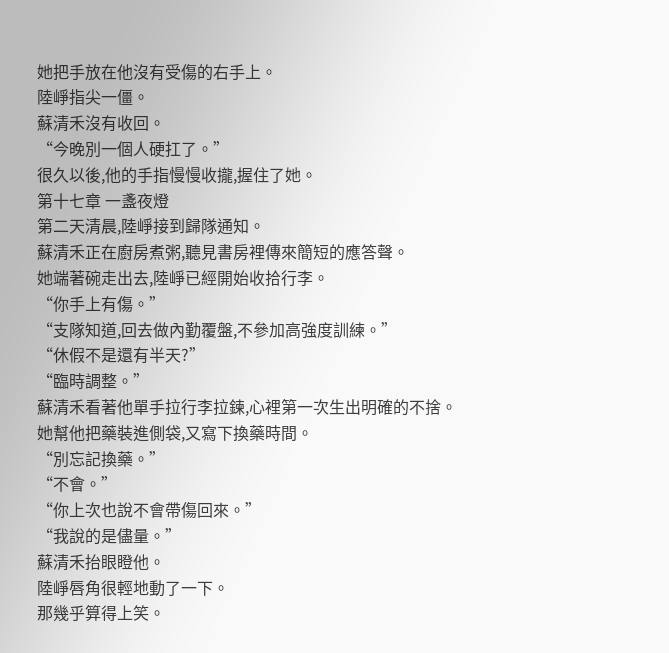她把手放在他沒有受傷的右手上。
陸崢指尖一僵。
蘇清禾沒有收回。
“今晚別一個人硬扛了。”
很久以後,他的手指慢慢收攏,握住了她。
第十七章 一盞夜燈
第二天清晨,陸崢接到歸隊通知。
蘇清禾正在廚房煮粥,聽見書房裡傳來簡短的應答聲。
她端著碗走出去,陸崢已經開始收拾行李。
“你手上有傷。”
“支隊知道,回去做內勤覆盤,不參加高強度訓練。”
“休假不是還有半天?”
“臨時調整。”
蘇清禾看著他單手拉行李拉鍊,心裡第一次生出明確的不捨。
她幫他把藥裝進側袋,又寫下換藥時間。
“別忘記換藥。”
“不會。”
“你上次也說不會帶傷回來。”
“我說的是儘量。”
蘇清禾抬眼瞪他。
陸崢唇角很輕地動了一下。
那幾乎算得上笑。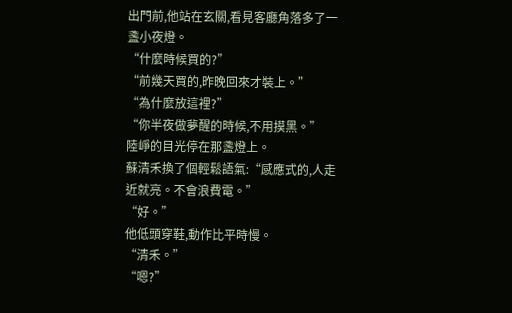出門前,他站在玄關,看見客廳角落多了一盞小夜燈。
“什麼時候買的?”
“前幾天買的,昨晚回來才裝上。”
“為什麼放這裡?”
“你半夜做夢醒的時候,不用摸黑。”
陸崢的目光停在那盞燈上。
蘇清禾換了個輕鬆語氣:“感應式的,人走近就亮。不會浪費電。”
“好。”
他低頭穿鞋,動作比平時慢。
“清禾。”
“嗯?”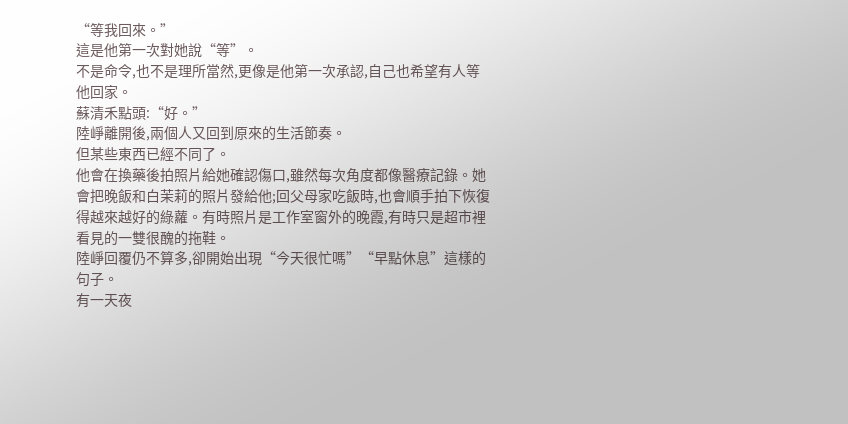“等我回來。”
這是他第一次對她說“等”。
不是命令,也不是理所當然,更像是他第一次承認,自己也希望有人等他回家。
蘇清禾點頭:“好。”
陸崢離開後,兩個人又回到原來的生活節奏。
但某些東西已經不同了。
他會在換藥後拍照片給她確認傷口,雖然每次角度都像醫療記錄。她會把晚飯和白茉莉的照片發給他;回父母家吃飯時,也會順手拍下恢復得越來越好的綠蘿。有時照片是工作室窗外的晚霞,有時只是超市裡看見的一雙很醜的拖鞋。
陸崢回覆仍不算多,卻開始出現“今天很忙嗎”“早點休息”這樣的句子。
有一天夜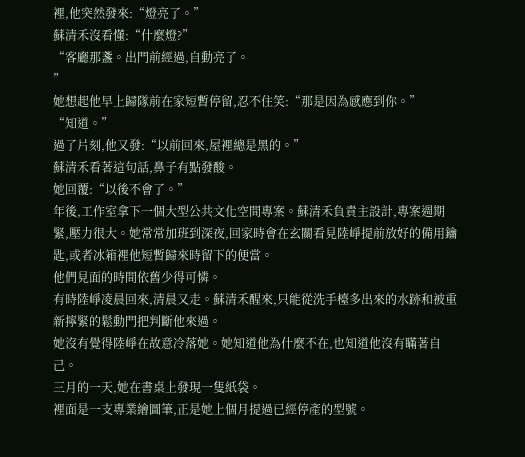裡,他突然發來:“燈亮了。”
蘇清禾沒看懂:“什麼燈?”
“客廳那盞。出門前經過,自動亮了。
”
她想起他早上歸隊前在家短暫停留,忍不住笑:“那是因為感應到你。”
“知道。”
過了片刻,他又發:“以前回來,屋裡總是黑的。”
蘇清禾看著這句話,鼻子有點發酸。
她回覆:“以後不會了。”
年後,工作室拿下一個大型公共文化空間專案。蘇清禾負責主設計,專案週期緊,壓力很大。她常常加班到深夜,回家時會在玄關看見陸崢提前放好的備用鑰匙,或者冰箱裡他短暫歸來時留下的便當。
他們見面的時間依舊少得可憐。
有時陸崢凌晨回來,清晨又走。蘇清禾醒來,只能從洗手檯多出來的水跡和被重新擰緊的鬆動門把判斷他來過。
她沒有覺得陸崢在故意冷落她。她知道他為什麼不在,也知道他沒有瞞著自己。
三月的一天,她在書桌上發現一隻紙袋。
裡面是一支專業繪圖筆,正是她上個月提過已經停產的型號。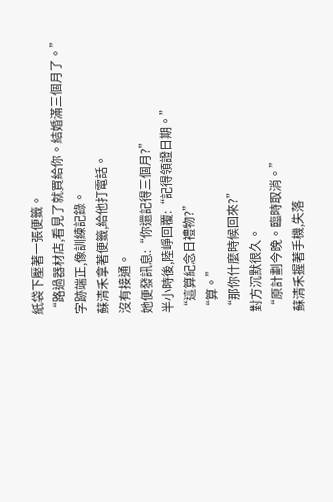紙袋下壓著一張便籤。
“路過器材店,看見了就買給你。結婚滿三個月了。”
字跡端正,像訓練記錄。
蘇清禾拿著便籤,給他打電話。
沒有接通。
她便發訊息:“你還記得三個月?”
半小時後,陸崢回覆:“記得領證日期。”
“這算紀念日禮物?”
“算。”
“那你什麼時候回來?”
對方沉默很久。
“原計劃今晚。臨時取消。”
蘇清禾握著手機,失落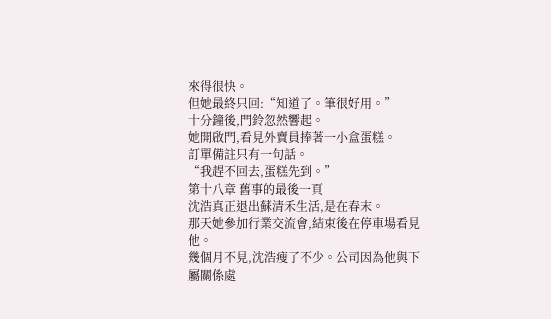來得很快。
但她最終只回:“知道了。筆很好用。”
十分鐘後,門鈴忽然響起。
她開啟門,看見外賣員捧著一小盒蛋糕。
訂單備註只有一句話。
“我趕不回去,蛋糕先到。”
第十八章 舊事的最後一頁
沈浩真正退出蘇清禾生活,是在春末。
那天她參加行業交流會,結束後在停車場看見他。
幾個月不見,沈浩瘦了不少。公司因為他與下屬關係處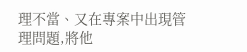理不當、又在專案中出現管理問題,將他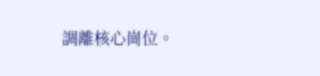調離核心崗位。